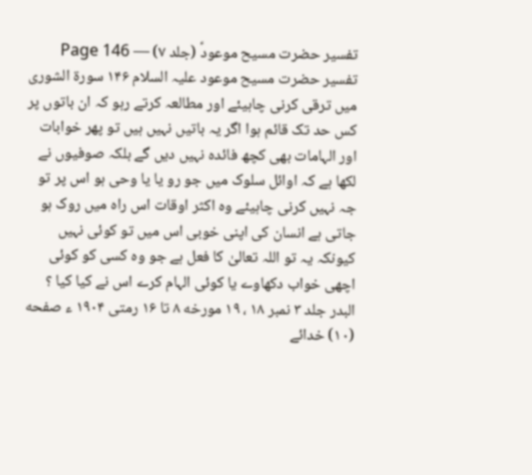تفسیر حضرت مسیح موعودؑ (جلد ۷) — Page 146
تفسیر حضرت مسیح موعود علیہ السلام ۱۴۶ سورة الشورى میں ترقی کرنی چاہیئے اور مطالعہ کرتے رہو کہ ان باتوں پر کس حد تک قائم ہوا اگر یہ باتیں نہیں ہیں تو پھر خوابات اور الہامات بھی کچھ فائدہ نہیں دیں گے بلکہ صوفیوں نے لکھا ہے کہ اوائل سلوک میں جو رو یا یا وحی ہو اس پر تو جہ نہیں کرنی چاہیئے وہ اکثر اوقات اس راہ میں روک ہو جاتی ہے انسان کی اپنی خوبی اس میں تو کوئی نہیں کیونکہ یہ تو اللہ تعالیٰ کا فعل ہے جو وہ کسی کو کوئی اچھی خواب دکھاوے یا کوئی الہام کرے اس نے کیا کیا ؟ البدر جلد ۳ نمبر ۱۸ ، ۱۹ مورخه ۸ تا ۱۶ رمتی ۱۹۰۴ ء صفحه (۱۰) خدائے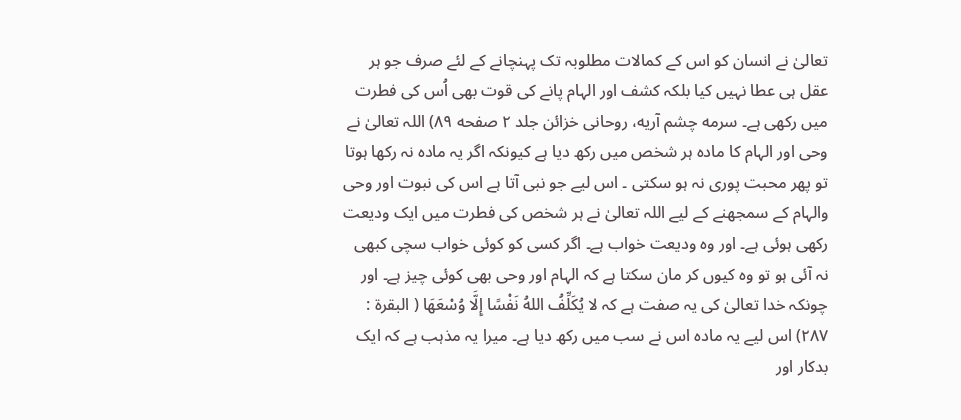تعالیٰ نے انسان کو اس کے کمالات مطلوبہ تک پہنچانے کے لئے صرف جو ہر عقل ہی عطا نہیں کیا بلکہ کشف اور الہام پانے کی قوت بھی اُس کی فطرت میں رکھی ہے۔ سرمه چشم آریه، روحانی خزائن جلد ۲ صفحه ۸۹) اللہ تعالیٰ نے وحی اور الہام کا مادہ ہر شخص میں رکھ دیا ہے کیونکہ اگر یہ مادہ نہ رکھا ہوتا تو پھر محبت پوری نہ ہو سکتی ۔ اس لیے جو نبی آتا ہے اس کی نبوت اور وحی والہام کے سمجھنے کے لیے اللہ تعالیٰ نے ہر شخص کی فطرت میں ایک ودیعت رکھی ہوئی ہے۔ اور وہ ودیعت خواب ہے۔ اگر کسی کو کوئی خواب سچی کبھی نہ آئی ہو تو وہ کیوں کر مان سکتا ہے کہ الہام اور وحی بھی کوئی چیز ہے۔ اور چونکہ خدا تعالیٰ کی یہ صفت ہے کہ لا يُكَلِّفُ اللهُ نَفْسًا إِلَّا وُسْعَهَا ( البقرة : ۲۸۷) اس لیے یہ مادہ اس نے سب میں رکھ دیا ہے۔ میرا یہ مذہب ہے کہ ایک بدکار اور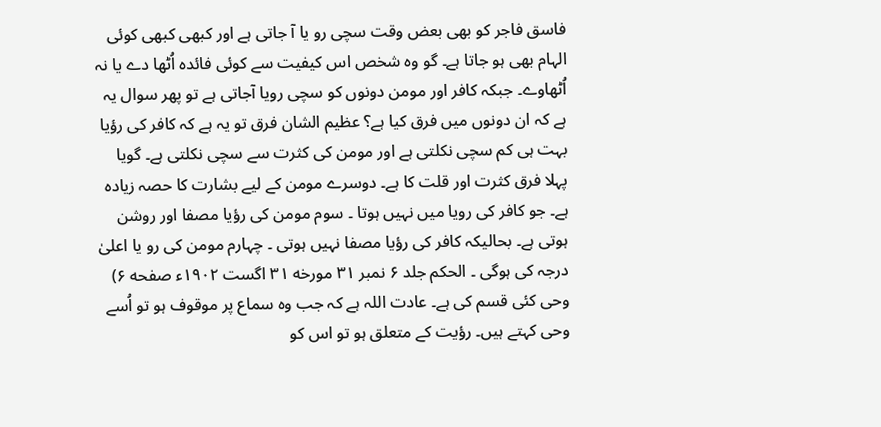فاسق فاجر کو بھی بعض وقت سچی رو یا آ جاتی ہے اور کبھی کبھی کوئی الہام بھی ہو جاتا ہے۔ گو وہ شخص اس کیفیت سے کوئی فائدہ اُٹھا دے یا نہ اُٹھاوے۔ جبکہ کافر اور مومن دونوں کو سچی رویا آجاتی ہے تو پھر سوال یہ ہے کہ ان دونوں میں فرق کیا ہے؟ عظیم الشان فرق تو یہ ہے کہ کافر کی رؤیا بہت ہی کم سچی نکلتی ہے اور مومن کی کثرت سے سچی نکلتی ہے۔ گویا پہلا فرق کثرت اور قلت کا ہے۔ دوسرے مومن کے لیے بشارت کا حصہ زیادہ ہے۔ جو کافر کی رویا میں نہیں ہوتا ۔ سوم مومن کی رؤیا مصفا اور روشن ہوتی ہے۔ بحالیکہ کافر کی رؤیا مصفا نہیں ہوتی ۔ چہارم مومن کی رو یا اعلیٰ درجہ کی ہوگی ۔ الحکم جلد ۶ نمبر ۳۱ مورخه ۳۱ اگست ۱۹۰۲ء صفحه ۶) وحی کئی قسم کی ہے۔ عادت اللہ ہے کہ جب وہ سماع پر موقوف ہو تو اُسے وحی کہتے ہیں۔ رؤیت کے متعلق ہو تو اس کو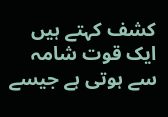کشف کہتے ہیں ایک قوت شامہ سے ہوتی ہے جیسے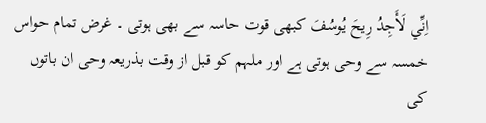اِنِّي لَأَجِدُ رِيحَ يُوسُفَ کبھی قوت حاسہ سے بھی ہوتی ۔ غرض تمام حواس خمسہ سے وحی ہوتی ہے اور ملہم کو قبل از وقت بذریعہ وحی ان باتوں کی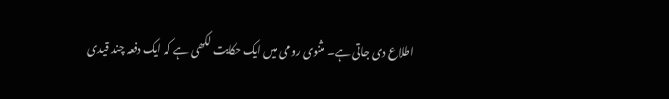اطلاع دی جاتی ہے۔ مثنوی رومی میں ایک حکایت لکھی ہے کہ ایک دفعہ چند قیدی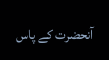آنحضرت کے پاس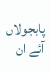پابجولاں آئے ان